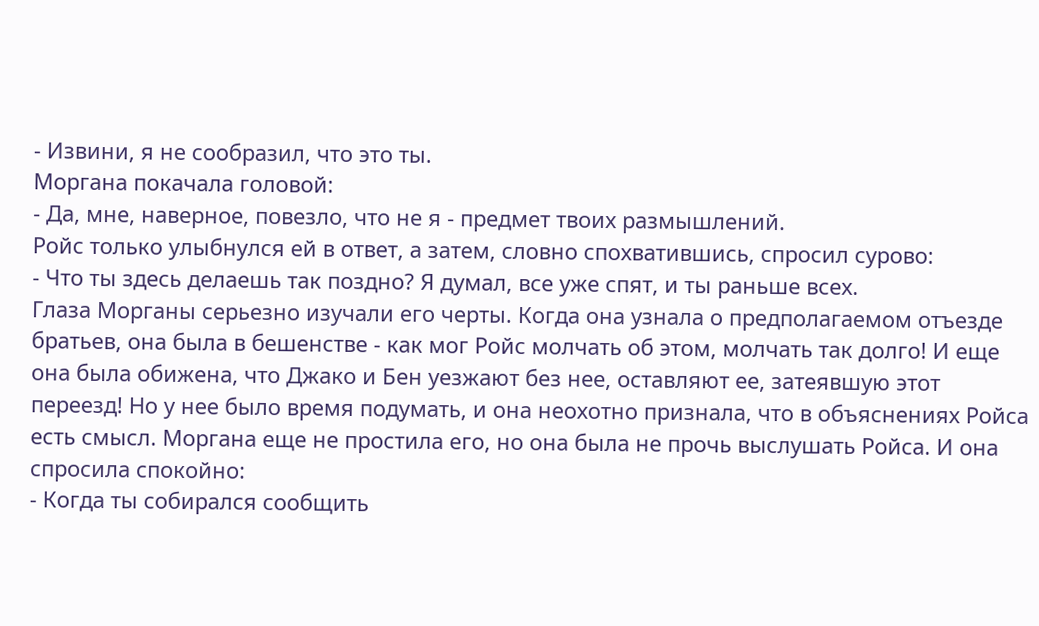- Извини, я не сообразил, что это ты.
Моргана покачала головой:
- Да, мне, наверное, повезло, что не я - предмет твоих размышлений.
Ройс только улыбнулся ей в ответ, а затем, словно спохватившись, спросил сурово:
- Что ты здесь делаешь так поздно? Я думал, все уже спят, и ты раньше всех.
Глаза Морганы серьезно изучали его черты. Когда она узнала о предполагаемом отъезде братьев, она была в бешенстве - как мог Ройс молчать об этом, молчать так долго! И еще она была обижена, что Джако и Бен уезжают без нее, оставляют ее, затеявшую этот переезд! Но у нее было время подумать, и она неохотно признала, что в объяснениях Ройса есть смысл. Моргана еще не простила его, но она была не прочь выслушать Ройса. И она спросила спокойно:
- Когда ты собирался сообщить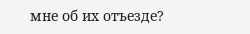мне об их отъезде?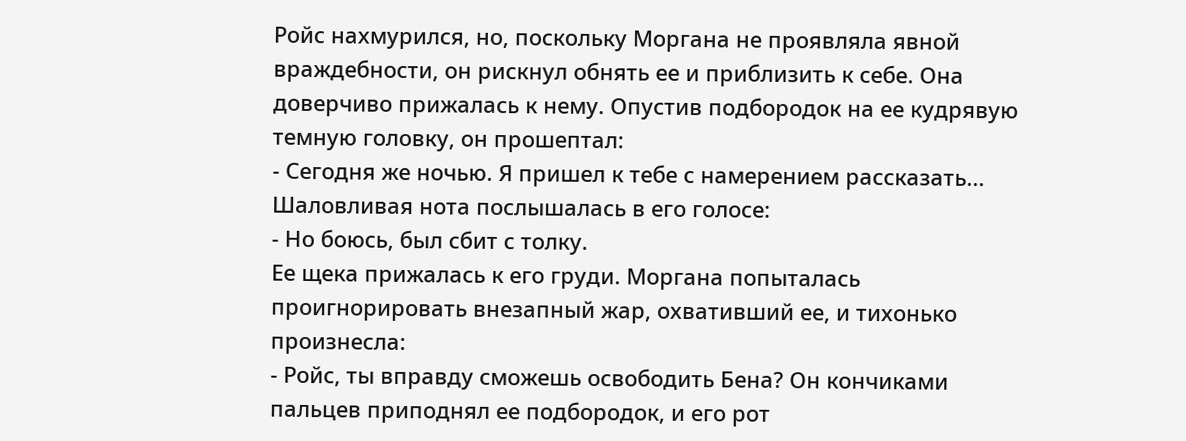Ройс нахмурился, но, поскольку Моргана не проявляла явной враждебности, он рискнул обнять ее и приблизить к себе. Она доверчиво прижалась к нему. Опустив подбородок на ее кудрявую темную головку, он прошептал:
- Сегодня же ночью. Я пришел к тебе с намерением рассказать... Шаловливая нота послышалась в его голосе:
- Но боюсь, был сбит с толку.
Ее щека прижалась к его груди. Моргана попыталась проигнорировать внезапный жар, охвативший ее, и тихонько произнесла:
- Ройс, ты вправду сможешь освободить Бена? Он кончиками пальцев приподнял ее подбородок, и его рот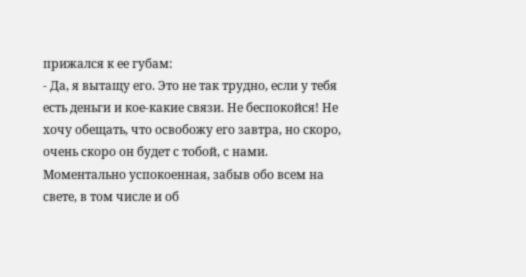прижался к ее губам:
- Да, я вытащу его. Это не так трудно, если у тебя есть деньги и кое-какие связи. Не беспокойся! Не хочу обещать, что освобожу его завтра, но скоро, очень скоро он будет с тобой, с нами.
Моментально успокоенная, забыв обо всем на свете, в том числе и об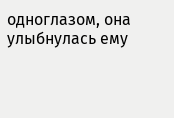одноглазом, она улыбнулась ему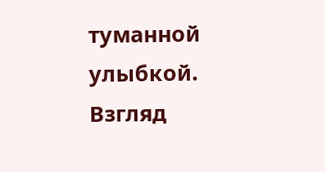туманной улыбкой. Взгляд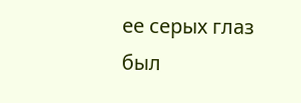ее серых глаз был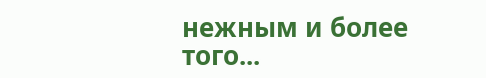нежным и более того...